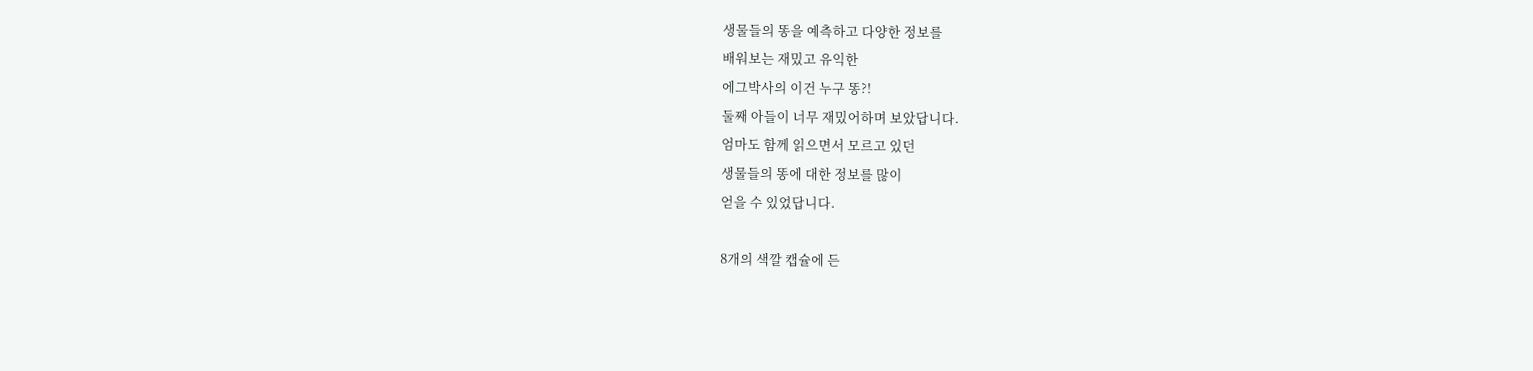생물들의 똥을 예측하고 다양한 정보를
배워보는 재밌고 유익한
에그박사의 이건 누구 똥?!
둘째 아들이 너무 재밌어하며 보았답니다.
엄마도 함께 읽으면서 모르고 있던
생물들의 똥에 대한 정보를 많이
얻을 수 있었답니다.

8개의 색깔 캡슐에 든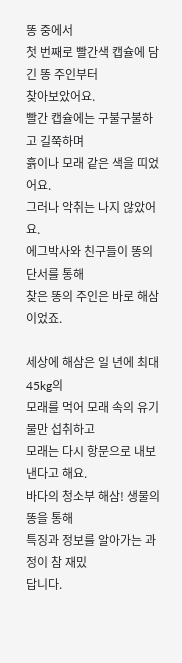똥 중에서
첫 번째로 빨간색 캡슐에 담긴 똥 주인부터
찾아보았어요.
빨간 캡슐에는 구불구불하고 길쭉하며
흙이나 모래 같은 색을 띠었어요.
그러나 악취는 나지 않았어요.
에그박사와 친구들이 똥의 단서를 통해
찾은 똥의 주인은 바로 해삼이었죠.

세상에 해삼은 일 년에 최대 45kg의
모래를 먹어 모래 속의 유기물만 섭취하고
모래는 다시 항문으로 내보낸다고 해요.
바다의 청소부 해삼! 생물의 똥을 통해
특징과 정보를 알아가는 과정이 참 재밌
답니다.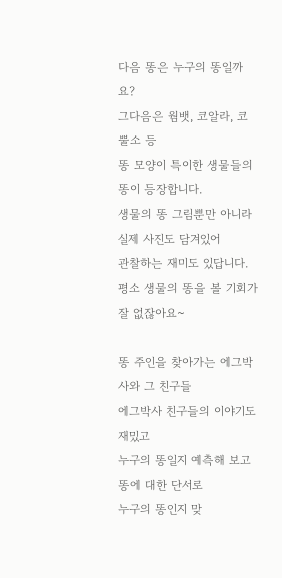다음 똥은 누구의 똥일까요?
그다음은 웜뱃, 코알라, 코뿔소 등
똥 모양이 특이한 생물들의 똥이 등장합니다.
생물의 똥 그림뿐만 아니라 실제 사진도 담겨있어
관찰하는 재미도 있답니다.
평소 생물의 똥을 볼 기회가 잘 없잖아요~

똥 주인을 찾아가는 에그박사와 그 친구들
에그박사 친구들의 이야기도 재밌고
누구의 똥일지 예측해 보고 똥에 대한 단서로
누구의 똥인지 맞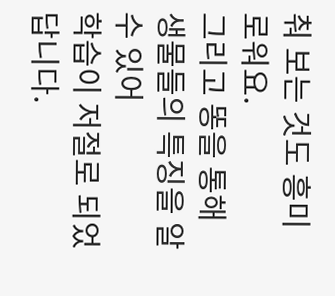춰 보는 것도 흥미로워요.
그리고 똥을 통해 생물들의 특징을 알 수 있어
학습이 저절로 되었답니다.